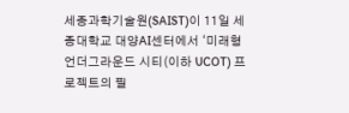세종과학기술원(SAIST)이 11일 세종대학교 대양AI센터에서 ‘미래형 언더그라운드 시티(이하 UCOT) 프로젝트의 필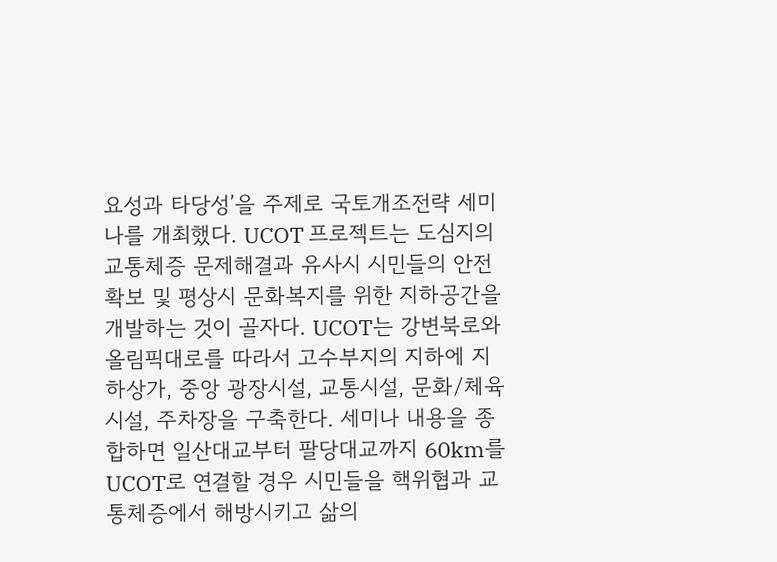요성과 타당성’을 주제로 국토개조전략 세미나를 개최했다. UCOT 프로젝트는 도심지의 교통체증 문제해결과 유사시 시민들의 안전 확보 및 평상시 문화복지를 위한 지하공간을 개발하는 것이 골자다. UCOT는 강변북로와 올림픽대로를 따라서 고수부지의 지하에 지하상가, 중앙 광장시설, 교통시설, 문화/체육시설, 주차장을 구축한다. 세미나 내용을 종합하면 일산대교부터 팔당대교까지 60km를 UCOT로 연결할 경우 시민들을 핵위협과 교통체증에서 해방시키고 삶의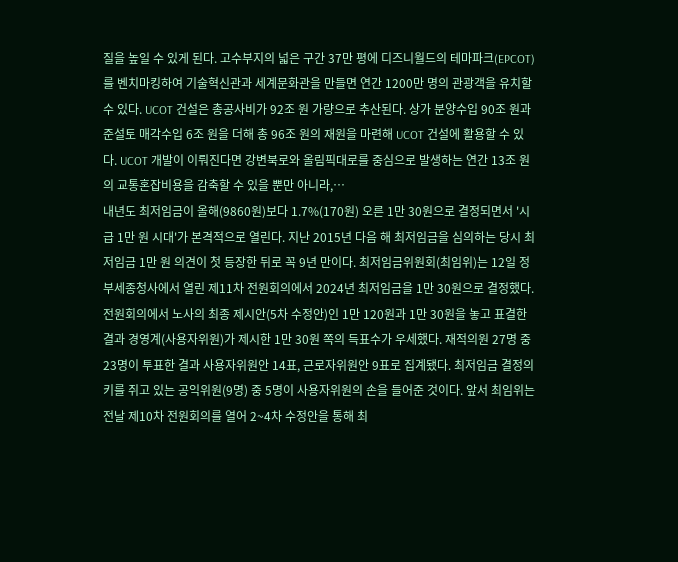질을 높일 수 있게 된다. 고수부지의 넓은 구간 37만 평에 디즈니월드의 테마파크(EPCOT)를 벤치마킹하여 기술혁신관과 세계문화관을 만들면 연간 1200만 명의 관광객을 유치할 수 있다. UCOT 건설은 총공사비가 92조 원 가량으로 추산된다. 상가 분양수입 90조 원과 준설토 매각수입 6조 원을 더해 총 96조 원의 재원을 마련해 UCOT 건설에 활용할 수 있다. UCOT 개발이 이뤄진다면 강변북로와 올림픽대로를 중심으로 발생하는 연간 13조 원의 교통혼잡비용을 감축할 수 있을 뿐만 아니라,…
내년도 최저임금이 올해(9860원)보다 1.7%(170원) 오른 1만 30원으로 결정되면서 '시급 1만 원 시대'가 본격적으로 열린다. 지난 2015년 다음 해 최저임금을 심의하는 당시 최저임금 1만 원 의견이 첫 등장한 뒤로 꼭 9년 만이다. 최저임금위원회(최임위)는 12일 정부세종청사에서 열린 제11차 전원회의에서 2024년 최저임금을 1만 30원으로 결정했다. 전원회의에서 노사의 최종 제시안(5차 수정안)인 1만 120원과 1만 30원을 놓고 표결한 결과 경영계(사용자위원)가 제시한 1만 30원 쪽의 득표수가 우세했다. 재적의원 27명 중 23명이 투표한 결과 사용자위원안 14표, 근로자위원안 9표로 집계됐다. 최저임금 결정의 키를 쥐고 있는 공익위원(9명) 중 5명이 사용자위원의 손을 들어준 것이다. 앞서 최임위는 전날 제10차 전원회의를 열어 2~4차 수정안을 통해 최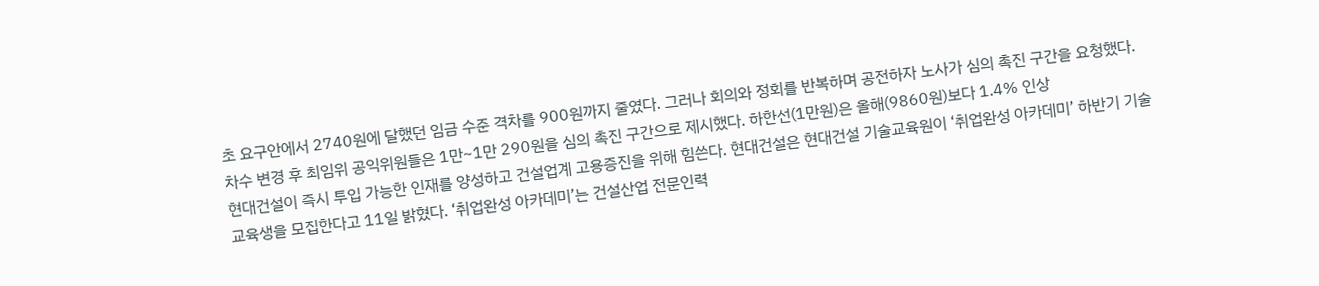초 요구안에서 2740원에 달했던 임금 수준 격차를 900원까지 줄였다. 그러나 회의와 정회를 반복하며 공전하자 노사가 심의 촉진 구간을 요청했다. 차수 변경 후 최임위 공익위원들은 1만~1만 290원을 심의 촉진 구간으로 제시했다. 하한선(1만원)은 올해(9860원)보다 1.4% 인상
현대건설이 즉시 투입 가능한 인재를 양성하고 건설업계 고용증진을 위해 힘쓴다. 현대건설은 현대건설 기술교육원이 ‘취업완성 아카데미’ 하반기 기술교육생을 모집한다고 11일 밝혔다. ‘취업완성 아카데미’는 건설산업 전문인력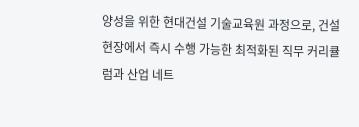양성을 위한 현대건설 기술교육원 과정으로, 건설 현장에서 즉시 수행 가능한 최적화된 직무 커리큘럼과 산업 네트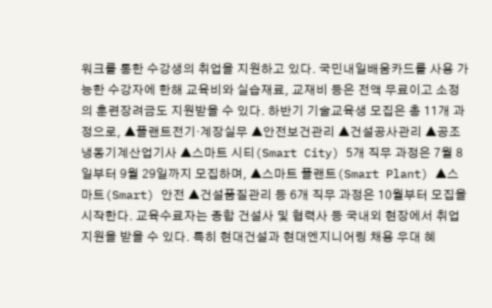워크를 통한 수강생의 취업을 지원하고 있다. 국민내일배움카드를 사용 가능한 수강자에 한해 교육비와 실습재료, 교재비 등은 전액 무료이고 소정의 훈련장려금도 지원받을 수 있다. 하반기 기술교육생 모집은 총 11개 과정으로, ▲플랜트전기·계장실무 ▲안전보건관리 ▲건설공사관리 ▲공조냉동기계산업기사 ▲스마트 시티(Smart City) 5개 직무 과정은 7월 8일부터 9월 29일까지 모집하며, ▲스마트 플랜트(Smart Plant) ▲스마트(Smart) 안전 ▲건설품질관리 등 6개 직무 과정은 10월부터 모집을 시작한다. 교육수료자는 종합 건설사 및 협력사 등 국내외 현장에서 취업 지원을 받을 수 있다. 특히 현대건설과 현대엔지니어링 채용 우대 혜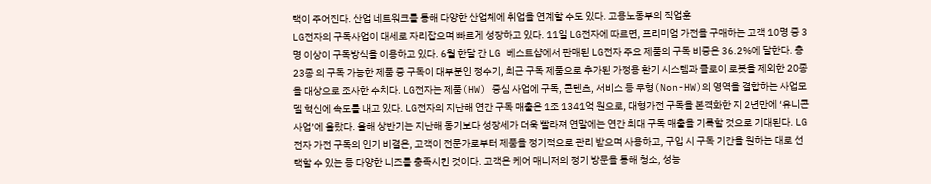택이 주어진다. 산업 네트워크를 통해 다양한 산업체에 취업을 연계할 수도 있다. 고용노동부의 직업훈
LG전자의 구독사업이 대세로 자리잡으며 빠르게 성장하고 있다. 11일 LG전자에 따르면, 프리미엄 가전을 구매하는 고객 10명 중 3명 이상이 구독방식을 이용하고 있다. 6월 한달 간 LG 베스트샵에서 판매된 LG전자 주요 제품의 구독 비중은 36.2%에 달한다. 총 23종 의 구독 가능한 제품 중 구독이 대부분인 정수기, 최근 구독 제품으로 추가된 가정용 환기 시스템과 클로이 로봇을 제외한 20종을 대상으로 조사한 수치다. LG전자는 제품(HW) 중심 사업에 구독, 콘텐츠, 서비스 등 무형(Non-HW)의 영역을 결합하는 사업모델 혁신에 속도를 내고 있다. LG전자의 지난해 연간 구독 매출은 1조 1341억 원으로, 대형가전 구독을 본격화한 지 2년만에 ‘유니콘 사업’에 올랐다. 올해 상반기는 지난해 동기보다 성장세가 더욱 빨라져 연말에는 연간 최대 구독 매출을 기록할 것으로 기대된다. LG전자 가전 구독의 인기 비결은, 고객이 전문가로부터 제품을 정기적으로 관리 받으며 사용하고, 구입 시 구독 기간을 원하는 대로 선택할 수 있는 등 다양한 니즈를 충족시킨 것이다. 고객은 케어 매니저의 정기 방문을 통해 청소, 성능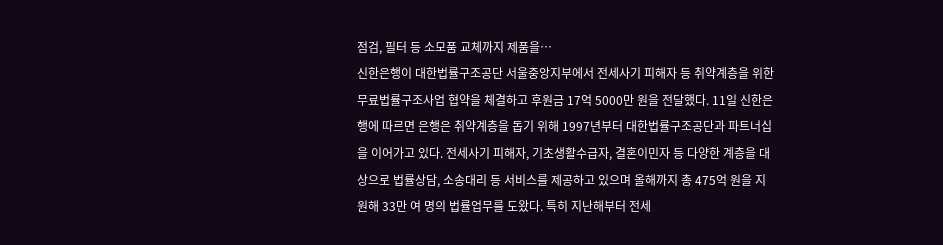점검, 필터 등 소모품 교체까지 제품을…
신한은행이 대한법률구조공단 서울중앙지부에서 전세사기 피해자 등 취약계층을 위한 무료법률구조사업 협약을 체결하고 후원금 17억 5000만 원을 전달했다. 11일 신한은행에 따르면 은행은 취약계층을 돕기 위해 1997년부터 대한법률구조공단과 파트너십을 이어가고 있다. 전세사기 피해자, 기초생활수급자, 결혼이민자 등 다양한 계층을 대상으로 법률상담, 소송대리 등 서비스를 제공하고 있으며 올해까지 총 475억 원을 지원해 33만 여 명의 법률업무를 도왔다. 특히 지난해부터 전세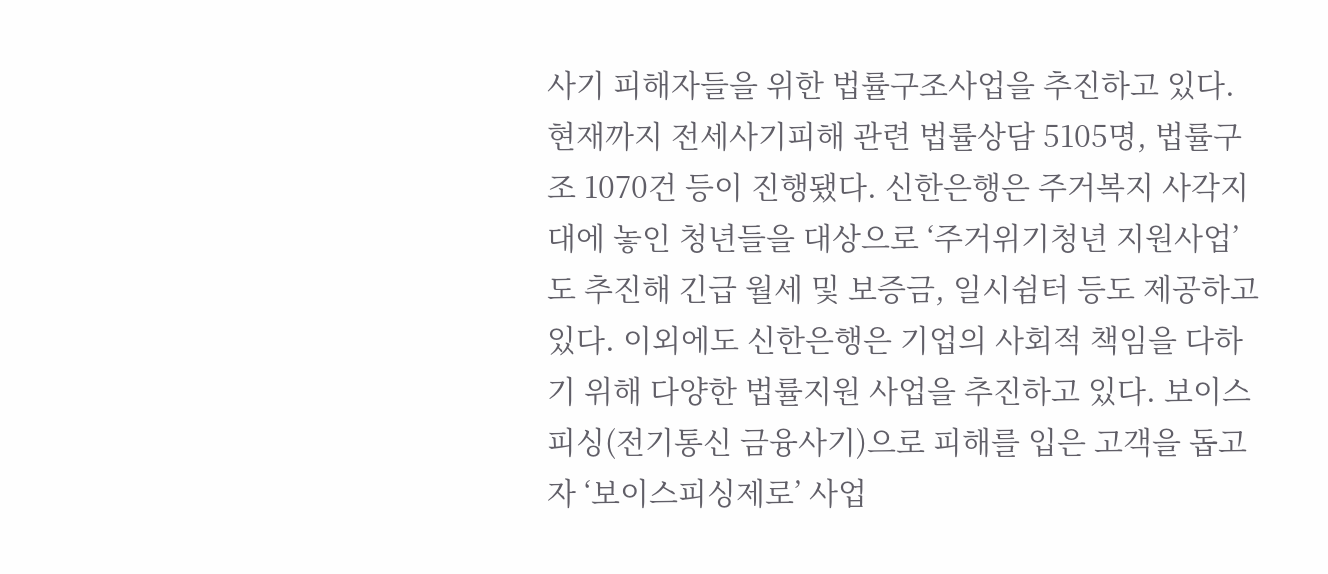사기 피해자들을 위한 법률구조사업을 추진하고 있다. 현재까지 전세사기피해 관련 법률상담 5105명, 법률구조 1070건 등이 진행됐다. 신한은행은 주거복지 사각지대에 놓인 청년들을 대상으로 ‘주거위기청년 지원사업’도 추진해 긴급 월세 및 보증금, 일시쉼터 등도 제공하고 있다. 이외에도 신한은행은 기업의 사회적 책임을 다하기 위해 다양한 법률지원 사업을 추진하고 있다. 보이스피싱(전기통신 금융사기)으로 피해를 입은 고객을 돕고자 ‘보이스피싱제로’ 사업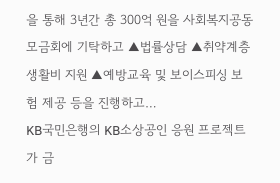을 통해 3년간 총 300억 원을 사회복지공동모금회에 기탁하고 ▲법률상담 ▲취약계층 생활비 지원 ▲예방교육 및 보이스피싱 보험 제공 등을 진행하고…
KB국민은행의 KB소상공인 응원 프로젝트가 금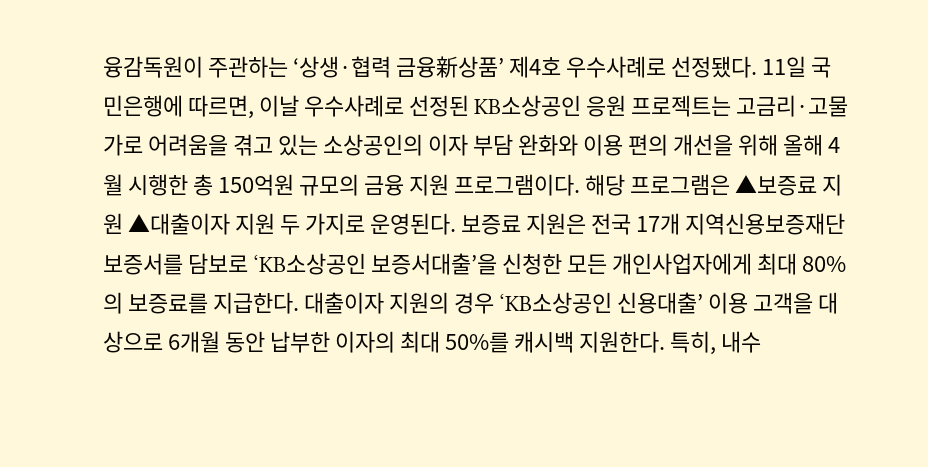융감독원이 주관하는 ‘상생·협력 금융新상품’ 제4호 우수사례로 선정됐다. 11일 국민은행에 따르면, 이날 우수사례로 선정된 KB소상공인 응원 프로젝트는 고금리·고물가로 어려움을 겪고 있는 소상공인의 이자 부담 완화와 이용 편의 개선을 위해 올해 4월 시행한 총 150억원 규모의 금융 지원 프로그램이다. 해당 프로그램은 ▲보증료 지원 ▲대출이자 지원 두 가지로 운영된다. 보증료 지원은 전국 17개 지역신용보증재단 보증서를 담보로 ‘KB소상공인 보증서대출’을 신청한 모든 개인사업자에게 최대 80%의 보증료를 지급한다. 대출이자 지원의 경우 ‘KB소상공인 신용대출’ 이용 고객을 대상으로 6개월 동안 납부한 이자의 최대 50%를 캐시백 지원한다. 특히, 내수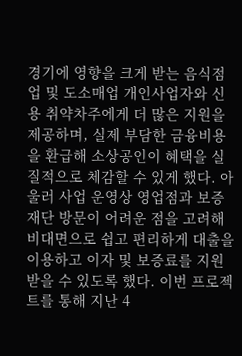경기에 영향을 크게 받는 음식점업 및 도소매업 개인사업자와 신용 취약차주에게 더 많은 지원을 제공하며, 실제 부담한 금융비용을 환급해 소상공인이 혜택을 실질적으로 체감할 수 있게 했다. 아울러 사업 운영상 영업점과 보증재단 방문이 어려운 점을 고려해 비대면으로 쉽고 편리하게 대출을 이용하고 이자 및 보증료를 지원받을 수 있도록 했다. 이번 프로젝트를 통해 지난 4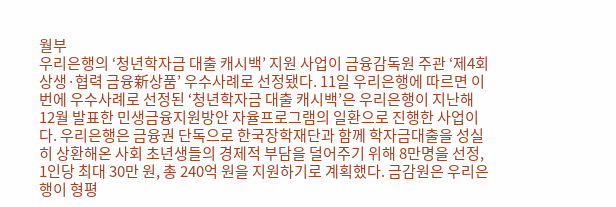월부
우리은행의 ‘청년학자금 대출 캐시백’ 지원 사업이 금융감독원 주관 ‘제4회 상생·협력 금융新상품’ 우수사례로 선정됐다. 11일 우리은행에 따르면 이번에 우수사례로 선정된 ‘청년학자금 대출 캐시백’은 우리은행이 지난해 12월 발표한 민생금융지원방안 자율프로그램의 일환으로 진행한 사업이다. 우리은행은 금융권 단독으로 한국장학재단과 함께 학자금대출을 성실히 상환해온 사회 초년생들의 경제적 부담을 덜어주기 위해 8만명을 선정, 1인당 최대 30만 원, 총 240억 원을 지원하기로 계획했다. 금감원은 우리은행이 형평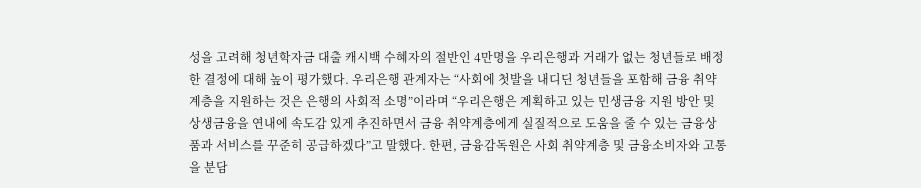성을 고려해 청년학자금 대출 캐시백 수혜자의 절반인 4만명을 우리은행과 거래가 없는 청년들로 배정한 결정에 대해 높이 평가했다. 우리은행 관계자는 “사회에 첫발을 내디딘 청년들을 포함해 금융 취약계층을 지원하는 것은 은행의 사회적 소명”이라며 “우리은행은 계획하고 있는 민생금융 지원 방안 및 상생금융을 연내에 속도감 있게 추진하면서 금융 취약계층에게 실질적으로 도움을 줄 수 있는 금융상품과 서비스를 꾸준히 공급하겠다”고 말했다. 한편, 금융감독원은 사회 취약계층 및 금융소비자와 고통을 분담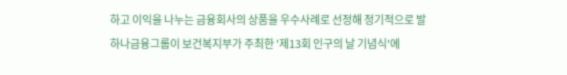하고 이익을 나누는 금융회사의 상품을 우수사례로 선정해 정기적으로 발
하나금융그룹이 보건복지부가 주최한 '제13회 인구의 날 기념식'에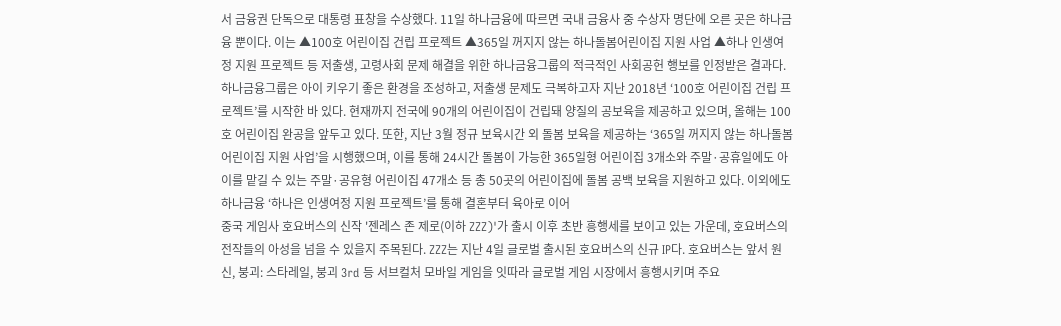서 금융권 단독으로 대통령 표창을 수상했다. 11일 하나금융에 따르면 국내 금융사 중 수상자 명단에 오른 곳은 하나금융 뿐이다. 이는 ▲100호 어린이집 건립 프로젝트 ▲365일 꺼지지 않는 하나돌봄어린이집 지원 사업 ▲하나 인생여정 지원 프로젝트 등 저출생, 고령사회 문제 해결을 위한 하나금융그룹의 적극적인 사회공헌 행보를 인정받은 결과다. 하나금융그룹은 아이 키우기 좋은 환경을 조성하고, 저출생 문제도 극복하고자 지난 2018년 ‘100호 어린이집 건립 프로젝트’를 시작한 바 있다. 현재까지 전국에 90개의 어린이집이 건립돼 양질의 공보육을 제공하고 있으며, 올해는 100호 어린이집 완공을 앞두고 있다. 또한, 지난 3월 정규 보육시간 외 돌봄 보육을 제공하는 ‘365일 꺼지지 않는 하나돌봄어린이집 지원 사업’을 시행했으며, 이를 통해 24시간 돌봄이 가능한 365일형 어린이집 3개소와 주말·공휴일에도 아이를 맡길 수 있는 주말·공유형 어린이집 47개소 등 총 50곳의 어린이집에 돌봄 공백 보육을 지원하고 있다. 이외에도 하나금융 ‘하나은 인생여정 지원 프로젝트’를 통해 결혼부터 육아로 이어
중국 게임사 호요버스의 신작 '젠레스 존 제로(이하 ZZZ)'가 출시 이후 초반 흥행세를 보이고 있는 가운데, 호요버스의 전작들의 아성을 넘을 수 있을지 주목된다. ZZZ는 지난 4일 글로벌 출시된 호요버스의 신규 IP다. 호요버스는 앞서 원신, 붕괴: 스타레일, 붕괴 3rd 등 서브컬처 모바일 게임을 잇따라 글로벌 게임 시장에서 흥행시키며 주요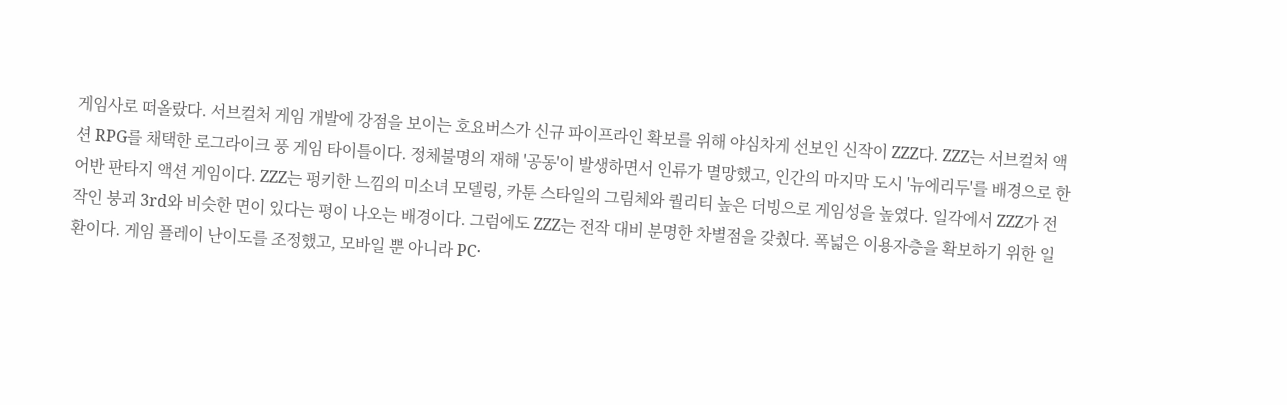게임사로 떠올랐다. 서브컬처 게임 개발에 강점을 보이는 호요버스가 신규 파이프라인 확보를 위해 야심차게 선보인 신작이 ZZZ다. ZZZ는 서브컬처 액션 RPG를 채택한 로그라이크 풍 게임 타이틀이다. 정체불명의 재해 '공동'이 발생하면서 인류가 멸망했고, 인간의 마지막 도시 '뉴에리두'를 배경으로 한 어반 판타지 액션 게임이다. ZZZ는 펑키한 느낌의 미소녀 모델링, 카툰 스타일의 그림체와 퀄리티 높은 더빙으로 게임성을 높였다. 일각에서 ZZZ가 전작인 붕괴 3rd와 비슷한 면이 있다는 평이 나오는 배경이다. 그럼에도 ZZZ는 전작 대비 분명한 차별점을 갖췄다. 폭넓은 이용자층을 확보하기 위한 일환이다. 게임 플레이 난이도를 조정했고, 모바일 뿐 아니라 PC·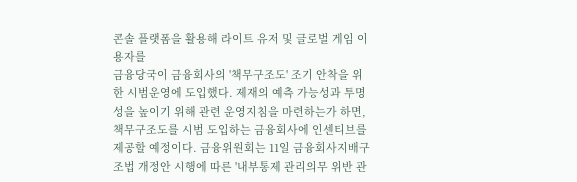콘솔 플랫폼을 활용해 라이트 유저 및 글로벌 게임 이용자를
금융당국이 금융회사의 '책무구조도' 조기 안착을 위한 시범운영에 도입했다. 제재의 예측 가능성과 투명성을 높이기 위해 관련 운영지침을 마련하는가 하면, 책무구조도를 시범 도입하는 금융회사에 인센티브를 제공할 예정이다. 금융위원회는 11일 금융회사지배구조법 개정안 시행에 따른 '내부통제 관리의무 위반 관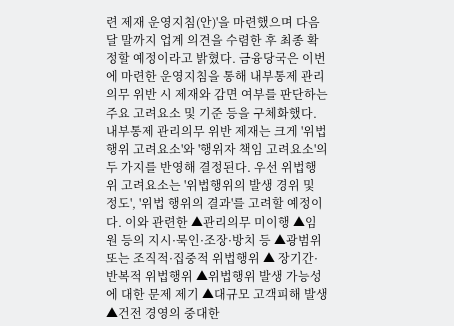련 제재 운영지침(안)'을 마련했으며 다음달 말까지 업계 의견을 수렴한 후 최종 확정할 예정이라고 밝혔다. 금융당국은 이번에 마련한 운영지침을 통해 내부통제 관리의무 위반 시 제재와 감면 여부를 판단하는 주요 고려요소 및 기준 등을 구체화했다. 내부통제 관리의무 위반 제재는 크게 '위법행위 고려요소'와 '행위자 책임 고려요소'의 두 가지를 반영해 결정된다. 우선 위법행위 고려요소는 '위법행위의 발생 경위 및 정도', '위법 행위의 결과'를 고려할 예정이다. 이와 관련한 ▲관리의무 미이행 ▲임원 등의 지시·묵인·조장·방치 등 ▲광범위 또는 조직적·집중적 위법행위 ▲ 장기간·반복적 위법행위 ▲위법행위 발생 가능성에 대한 문제 제기 ▲대규모 고객피해 발생 ▲건전 경영의 중대한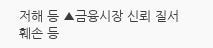저해 등 ▲금융시장 신뢰 질서 훼손 등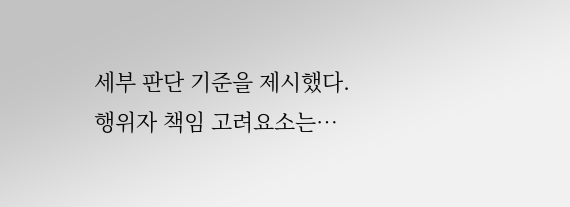세부 판단 기준을 제시했다. 행위자 책임 고려요소는…